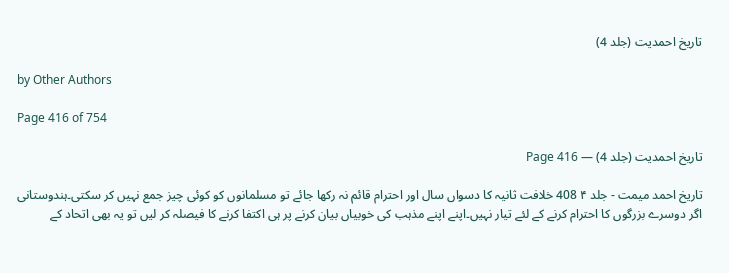تاریخ احمدیت (جلد 4)

by Other Authors

Page 416 of 754

تاریخ احمدیت (جلد 4) — Page 416

تاریخ احمد میمت - جلد ۴ 408 خلافت ثانیہ کا دسواں سال اور احترام قائم نہ رکھا جائے تو مسلمانوں کو کوئی چیز جمع نہیں کر سکتی۔ہندوستانی اگر دوسرے بزرگوں کا احترام کرنے کے لئے تیار نہیں۔اپنے اپنے مذہب کی خوبیاں بیان کرنے پر ہی اکتفا کرنے کا فیصلہ کر لیں تو یہ بھی اتحاد کے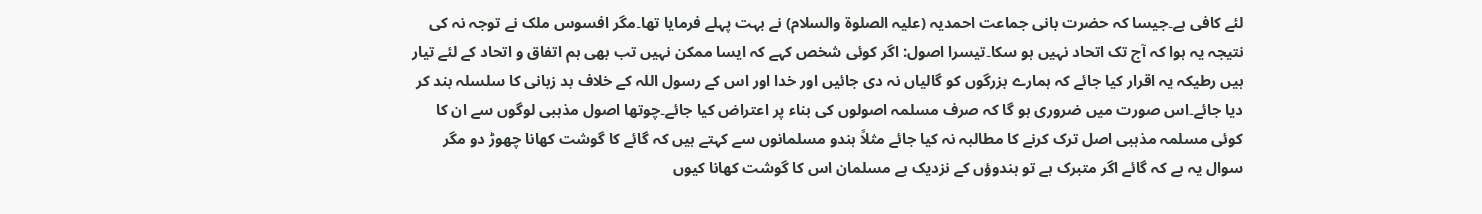لئے کافی ہے۔جیسا کہ حضرت بانی جماعت احمدیہ (علیہ الصلوۃ والسلام) نے بہت پہلے فرمایا تھا۔مگر افسوس ملک نے توجہ نہ کی نتیجہ یہ ہوا کہ آج تک اتحاد نہیں ہو سکا۔تیسرا اصول: اگر کوئی شخص کہے کہ ایسا ممکن نہیں تب بھی ہم اتفاق و اتحاد کے لئے تیار ہیں رطیکہ یہ اقرار کیا جائے کہ ہمارے بزرگوں کو گالیاں نہ دی جائیں اور خدا اور اس کے رسول اللہ کے خلاف بد زبانی کا سلسلہ بند کر دیا جائے۔اس صورت میں ضروری ہو گا کہ صرف مسلمہ اصولوں کی بناء پر اعتراض کیا جائے۔چوتھا اصول مذہبی لوگوں سے ان کا کوئی مسلمہ مذہبی اصل ترک کرنے کا مطالبہ نہ کیا جائے مثلاً ہندو مسلمانوں سے کہتے ہیں کہ گائے کا گوشت کھانا چھوڑ دو مگر سوال یہ ہے کہ گائے اگر متبرک ہے تو ہندوؤں کے نزدیک ہے مسلمان اس کا گوشت کھانا کیوں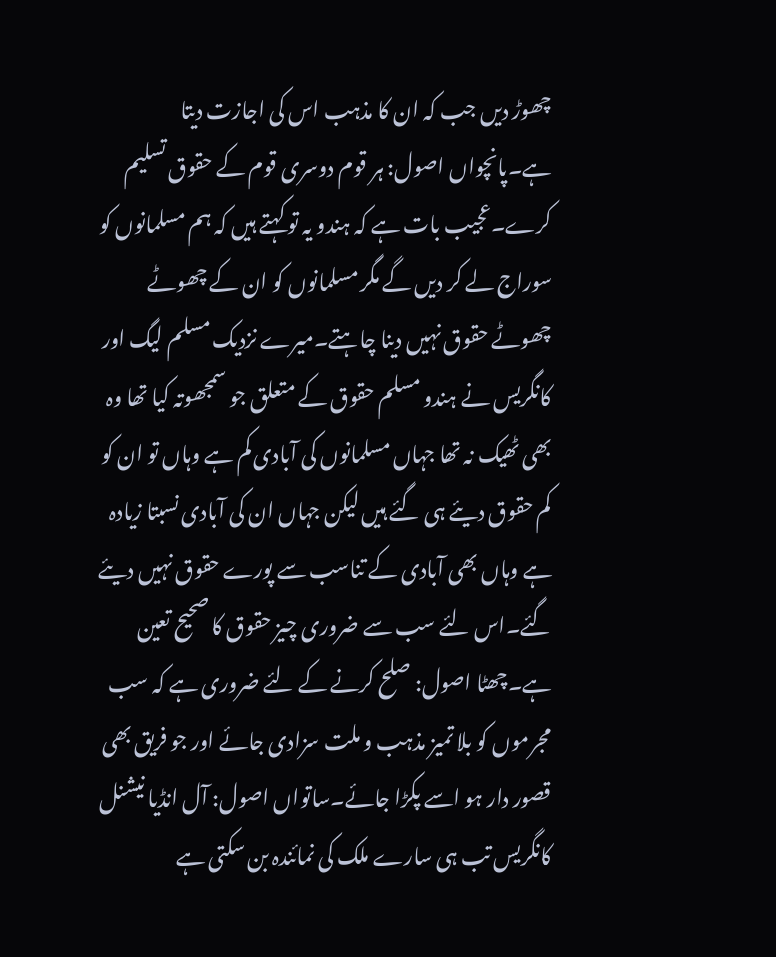چھوڑ دیں جب کہ ان کا مذہب اس کی اجازت دیتا ہے۔پانچواں اصول: ہر قوم دوسری قوم کے حقوق تسلیم کرے۔عجیب بات ہے کہ ہندو یہ تو کہتے ہیں کہ ہم مسلمانوں کو سوراج لے کر دیں گے مگر مسلمانوں کو ان کے چھوٹے چھوٹے حقوق نہیں دینا چاہتے۔میرے نزدیک مسلم لیگ اور کانگریس نے ہندو مسلم حقوق کے متعلق جو سمجھوتہ کیا تھا وہ بھی ٹھیک نہ تھا جہاں مسلمانوں کی آبادی کم ہے وہاں تو ان کو کم حقوق دیئے ہی گئے ہیں لیکن جہاں ان کی آبادی نسبتا زیادہ ہے وہاں بھی آبادی کے تناسب سے پورے حقوق نہیں دیئے گئے۔اس لئے سب سے ضروری چیز حقوق کا صحیح تعین ہے۔چھٹا اصول: صلح کرنے کے لئے ضروری ہے کہ سب مجرموں کو بلا تمیز مذہب و ملت سزادی جائے اور جو فریق بھی قصور دار ہو اسے پکڑا جائے۔ساتواں اصول: آل انڈیا نیشنل کانگریس تب ہی سارے ملک کی نمائندہ بن سکتی ہے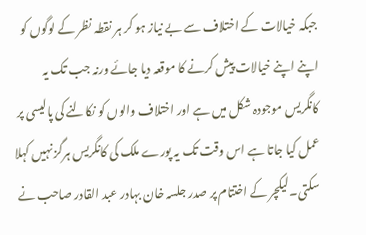جبکہ خیالات کے اختلاف سے بے نیاز ہو کر ہر نقطہ نظر کے لوگوں کو اپنے اپنے خیالات پیش کرنے کا موقعہ دیا جائے ورنہ جب تک یہ کانگریس موجودہ شکل میں ہے اور اختلاف والوں کو نکالنے کی پالیسی پر عمل کیا جاتا ہے اس وقت تک یہ پورے ملک کی کانگریس ہرگز نہیں کہلا سکتی۔لیکچر کے اختتام پر صدر جلسہ خان بہادر عبد القادر صاحب نے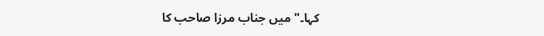کہا۔" میں جناب مرزا صاحب کا